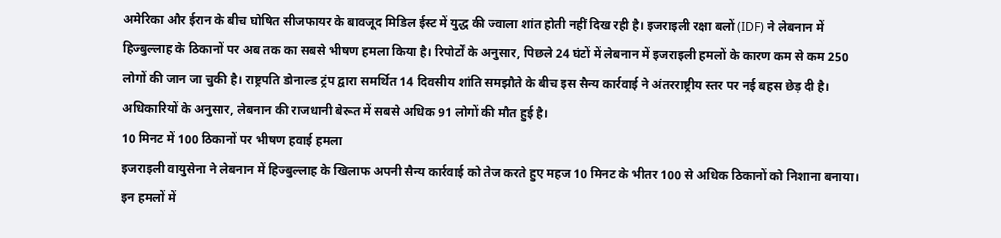अमेरिका और ईरान के बीच घोषित सीजफायर के बावजूद मिडिल ईस्ट में युद्ध की ज्वाला शांत होती नहीं दिख रही है। इजराइली रक्षा बलों (IDF) ने लेबनान में हिज्बुल्लाह के ठिकानों पर अब तक का सबसे भीषण हमला किया है। रिपोर्टों के अनुसार, पिछले 24 घंटों में लेबनान में इजराइली हमलों के कारण कम से कम 250 लोगों की जान जा चुकी है। राष्ट्रपति डोनाल्ड ट्रंप द्वारा समर्थित 14 दिवसीय शांति समझौते के बीच इस सैन्य कार्रवाई ने अंतरराष्ट्रीय स्तर पर नई बहस छेड़ दी है। अधिकारियों के अनुसार, लेबनान की राजधानी बेरूत में सबसे अधिक 91 लोगों की मौत हुई है।
10 मिनट में 100 ठिकानों पर भीषण हवाई हमला
इजराइली वायुसेना ने लेबनान में हिज्बुल्लाह के खिलाफ अपनी सैन्य कार्रवाई को तेज करते हुए महज 10 मिनट के भीतर 100 से अधिक ठिकानों को निशाना बनाया। इन हमलों में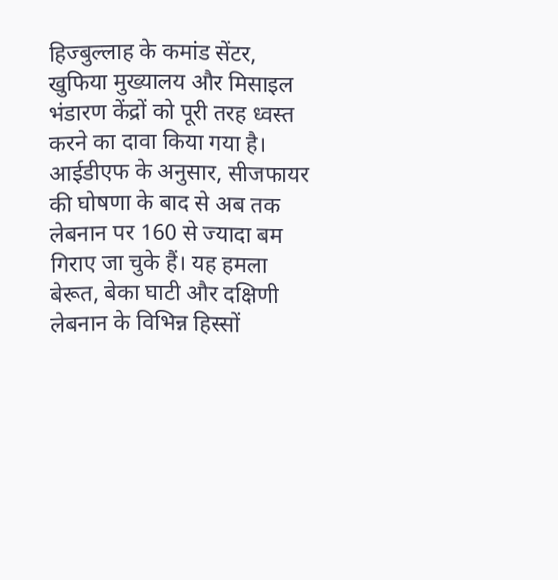हिज्बुल्लाह के कमांड सेंटर, खुफिया मुख्यालय और मिसाइल भंडारण केंद्रों को पूरी तरह ध्वस्त करने का दावा किया गया है। आईडीएफ के अनुसार, सीजफायर की घोषणा के बाद से अब तक लेबनान पर 160 से ज्यादा बम गिराए जा चुके हैं। यह हमला बेरूत, बेका घाटी और दक्षिणी लेबनान के विभिन्न हिस्सों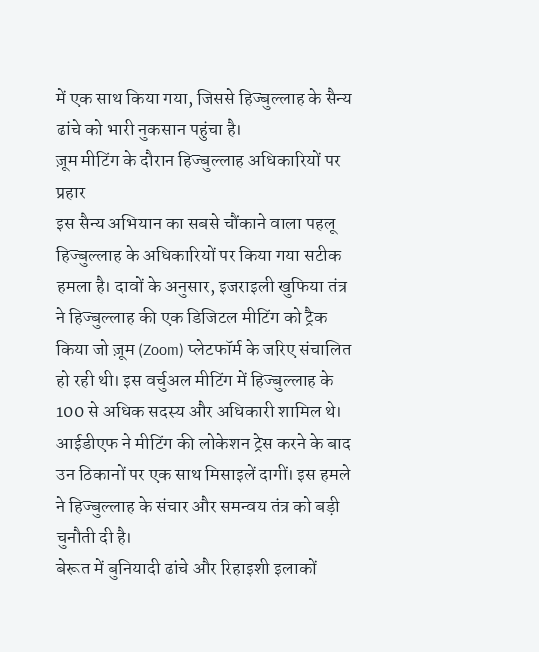में एक साथ किया गया, जिससे हिज्बुल्लाह के सैन्य ढांचे को भारी नुकसान पहुंचा है।
ज़ूम मीटिंग के दौरान हिज्बुल्लाह अधिकारियों पर प्रहार
इस सैन्य अभियान का सबसे चौंकाने वाला पहलू हिज्बुल्लाह के अधिकारियों पर किया गया सटीक हमला है। दावों के अनुसार, इजराइली खुफिया तंत्र ने हिज्बुल्लाह की एक डिजिटल मीटिंग को ट्रैक किया जो ज़ूम (Zoom) प्लेटफॉर्म के जरिए संचालित हो रही थी। इस वर्चुअल मीटिंग में हिज्बुल्लाह के 100 से अधिक सदस्य और अधिकारी शामिल थे। आईडीएफ ने मीटिंग की लोकेशन ट्रेस करने के बाद उन ठिकानों पर एक साथ मिसाइलें दागीं। इस हमले ने हिज्बुल्लाह के संचार और समन्वय तंत्र को बड़ी चुनौती दी है।
बेरूत में बुनियादी ढांचे और रिहाइशी इलाकों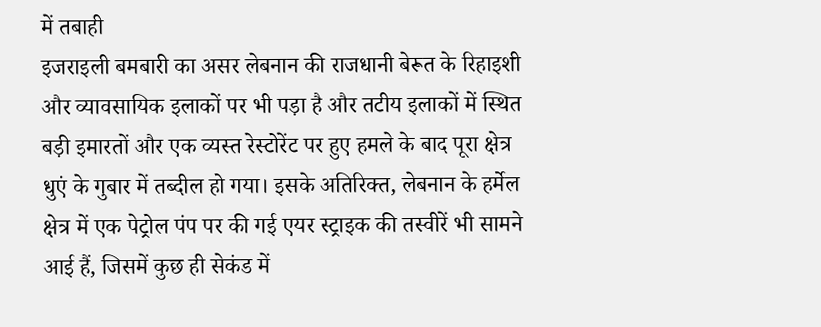में तबाही
इजराइली बमबारी का असर लेबनान की राजधानी बेरूत के रिहाइशी और व्यावसायिक इलाकों पर भी पड़ा है और तटीय इलाकों में स्थित बड़ी इमारतों और एक व्यस्त रेस्टोरेंट पर हुए हमले के बाद पूरा क्षेत्र धुएं के गुबार में तब्दील हो गया। इसके अतिरिक्त, लेबनान के हर्मेल क्षेत्र में एक पेट्रोल पंप पर की गई एयर स्ट्राइक की तस्वीरें भी सामने आई हैं, जिसमें कुछ ही सेकंड में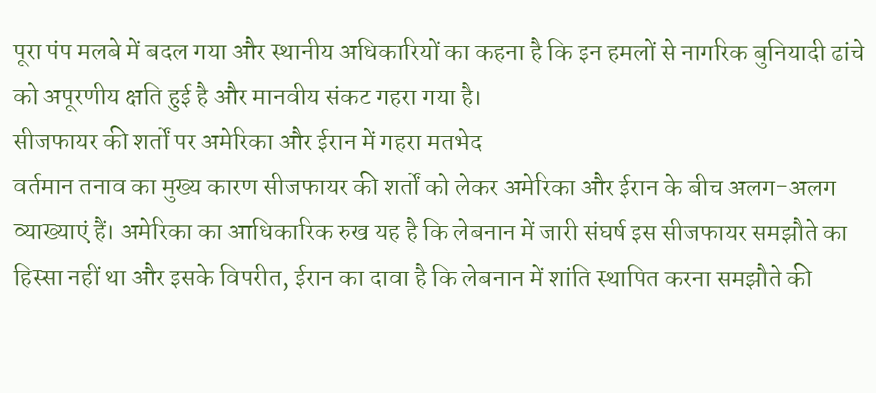पूरा पंप मलबे में बदल गया और स्थानीय अधिकारियों का कहना है कि इन हमलों से नागरिक बुनियादी ढांचे को अपूरणीय क्षति हुई है और मानवीय संकट गहरा गया है।
सीजफायर की शर्तों पर अमेरिका और ईरान में गहरा मतभेद
वर्तमान तनाव का मुख्य कारण सीजफायर की शर्तों को लेकर अमेरिका और ईरान के बीच अलग-अलग व्याख्याएं हैं। अमेरिका का आधिकारिक रुख यह है कि लेबनान में जारी संघर्ष इस सीजफायर समझौते का हिस्सा नहीं था और इसके विपरीत, ईरान का दावा है कि लेबनान में शांति स्थापित करना समझौते की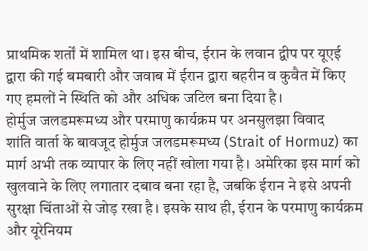प्राथमिक शर्तों में शामिल था। इस बीच, ईरान के लवान द्वीप पर यूएई द्वारा की गई बमबारी और जवाब में ईरान द्वारा बहरीन व कुवैत में किए गए हमलों ने स्थिति को और अधिक जटिल बना दिया है।
होर्मुज जलडमरूमध्य और परमाणु कार्यक्रम पर अनसुलझा विवाद
शांति वार्ता के बावजूद होर्मुज जलडमरूमध्य (Strait of Hormuz) का मार्ग अभी तक व्यापार के लिए नहीं खोला गया है। अमेरिका इस मार्ग को खुलवाने के लिए लगातार दबाव बना रहा है, जबकि ईरान ने इसे अपनी सुरक्षा चिंताओं से जोड़ रखा है। इसके साथ ही, ईरान के परमाणु कार्यक्रम और यूरेनियम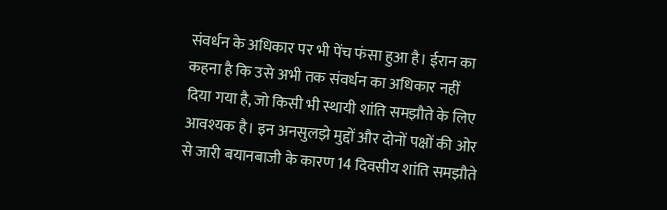संवर्धन के अधिकार पर भी पेंच फंसा हुआ है। ईरान का कहना है कि उसे अभी तक संवर्धन का अधिकार नहीं दिया गया है, जो किसी भी स्थायी शांति समझौते के लिए आवश्यक है। इन अनसुलझे मुद्दों और दोनों पक्षों की ओर से जारी बयानबाजी के कारण 14 दिवसीय शांति समझौते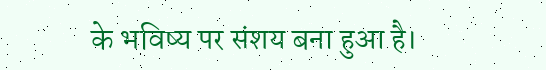के भविष्य पर संशय बना हुआ है।